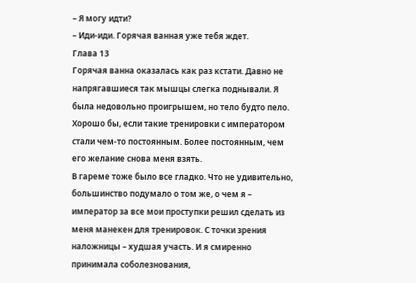– Я могу идти?
– Иди-иди. Горячая ванная уже тебя ждет.
Глава 13
Горячая ванна оказалась как раз кстати. Давно не напрягавшиеся так мышцы слегка поднывали. Я была недовольно проигрышем, но тело будто пело. Хорошо бы, если такие тренировки с императором стали чем-то постоянным. Более постоянным, чем его желание снова меня взять.
В гареме тоже было все гладко. Что не удивительно, большинство подумало о том же, о чем я – император за все мои проступки решил сделать из меня манекен для тренировок. С точки зрения наложницы – худшая участь. И я смиренно принимала соболезнования,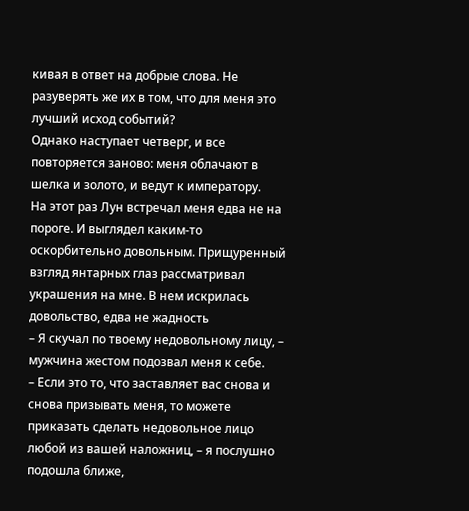кивая в ответ на добрые слова. Не разуверять же их в том, что для меня это лучший исход событий?
Однако наступает четверг, и все повторяется заново: меня облачают в шелка и золото, и ведут к императору.
На этот раз Лун встречал меня едва не на пороге. И выглядел каким-то оскорбительно довольным. Прищуренный взгляд янтарных глаз рассматривал украшения на мне. В нем искрилась довольство, едва не жадность
– Я скучал по твоему недовольному лицу, – мужчина жестом подозвал меня к себе.
– Если это то, что заставляет вас снова и снова призывать меня, то можете приказать сделать недовольное лицо любой из вашей наложниц, – я послушно подошла ближе,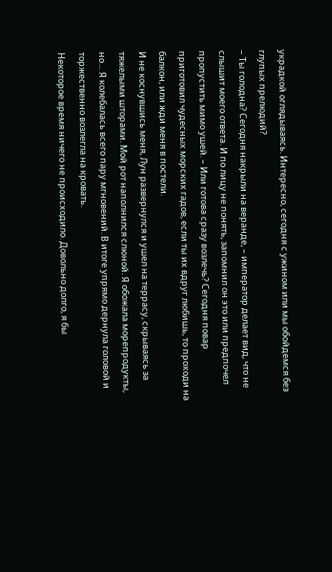украдкой оглядываясь. Интересно, сегодня с ужином или мы обойдемся без глупых прелюдий?
– Ты голодна? Сегодня накрыли на веранде, – император делает вид, что не слышит моего ответа. И по лицу не понять, запомнил он это или предпочел пропустить мимо ушей. – Или готова сразу возлечь? Сегодня повар приготовил чудесных морских гадов, если ты их вдруг любишь, то проходи на балкон, или жди меня в постели.
И не коснувшись меня, Лун развернулся и ушел на террасу, скрываясь за тяжелыми шторами. Мой рот наполнился слюной. Я обожала морепродукты, но… Я колебалась всего пару мгновений. В итоге упрямо дернула головой и торжественно возлегла на кровать.
Некоторое время ничего не происходило. Довольно долго, я бы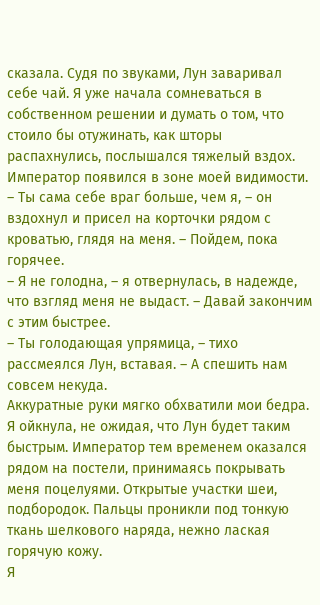сказала. Судя по звуками, Лун заваривал себе чай. Я уже начала сомневаться в собственном решении и думать о том, что стоило бы отужинать, как шторы распахнулись, послышался тяжелый вздох. Император появился в зоне моей видимости.
– Ты сама себе враг больше, чем я, – он вздохнул и присел на корточки рядом с кроватью, глядя на меня. – Пойдем, пока горячее.
– Я не голодна, – я отвернулась, в надежде, что взгляд меня не выдаст. – Давай закончим с этим быстрее.
– Ты голодающая упрямица, – тихо рассмеялся Лун, вставая. – А спешить нам совсем некуда.
Аккуратные руки мягко обхватили мои бедра. Я ойкнула, не ожидая, что Лун будет таким быстрым. Император тем временем оказался рядом на постели, принимаясь покрывать меня поцелуями. Открытые участки шеи, подбородок. Пальцы проникли под тонкую ткань шелкового наряда, нежно лаская горячую кожу.
Я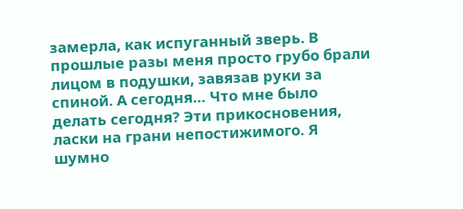замерла, как испуганный зверь. В прошлые разы меня просто грубо брали лицом в подушки, завязав руки за спиной. А сегодня… Что мне было делать сегодня? Эти прикосновения, ласки на грани непостижимого. Я шумно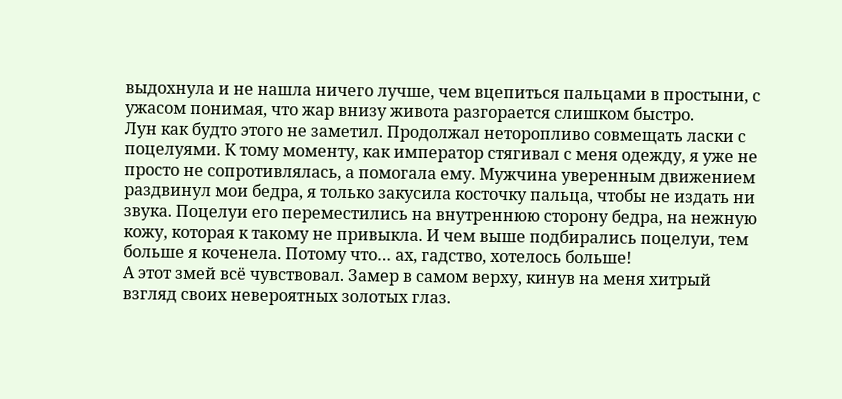выдохнула и не нашла ничего лучше, чем вцепиться пальцами в простыни, с ужасом понимая, что жар внизу живота разгорается слишком быстро.
Лун как будто этого не заметил. Продолжал неторопливо совмещать ласки с поцелуями. К тому моменту, как император стягивал с меня одежду, я уже не просто не сопротивлялась, а помогала ему. Мужчина уверенным движением раздвинул мои бедра, я только закусила косточку пальца, чтобы не издать ни звука. Поцелуи его переместились на внутреннюю сторону бедра, на нежную кожу, которая к такому не привыкла. И чем выше подбирались поцелуи, тем больше я коченела. Потому что… ах, гадство, хотелось больше!
А этот змей всё чувствовал. Замер в самом верху, кинув на меня хитрый взгляд своих невероятных золотых глаз.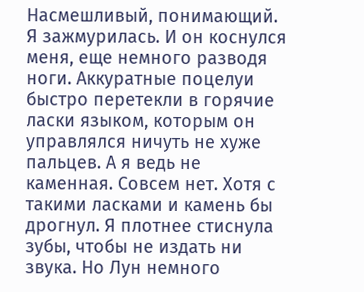Насмешливый, понимающий. Я зажмурилась. И он коснулся меня, еще немного разводя ноги. Аккуратные поцелуи быстро перетекли в горячие ласки языком, которым он управлялся ничуть не хуже пальцев. А я ведь не каменная. Совсем нет. Хотя с такими ласками и камень бы дрогнул. Я плотнее стиснула зубы, чтобы не издать ни звука. Но Лун немного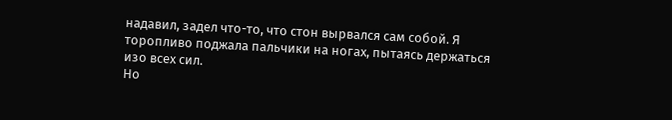надавил, задел что-то, что стон вырвался сам собой. Я торопливо поджала пальчики на ногах, пытаясь держаться изо всех сил.
Но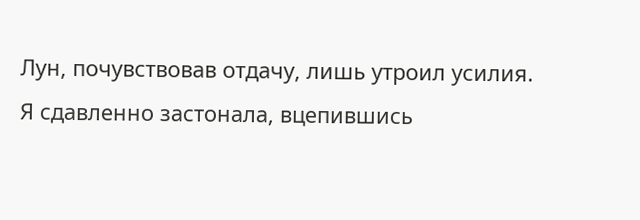Лун, почувствовав отдачу, лишь утроил усилия. Я сдавленно застонала, вцепившись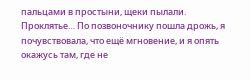пальцами в простыни, щеки пылали. Проклятье… По позвоночнику пошла дрожь, я почувствовала, что ещё мгновение, и я опять окажусь там, где не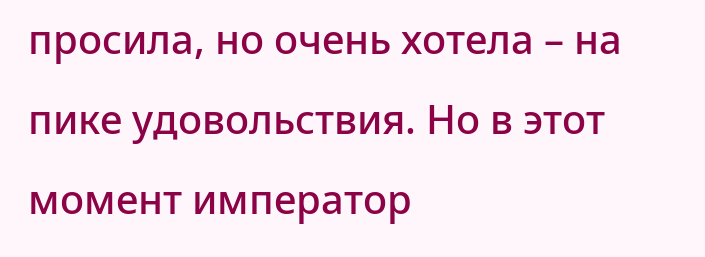просила, но очень хотела – на пике удовольствия. Но в этот момент император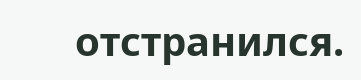отстранился.